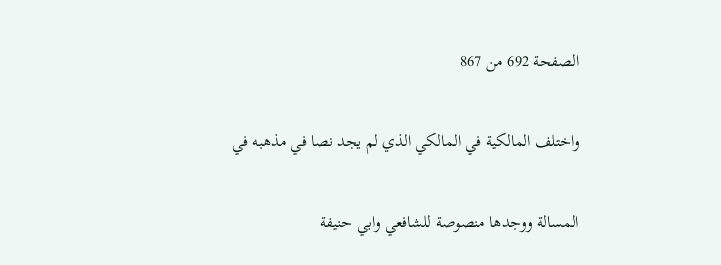الصفحة 692 من 867

واختلف المالكية في المالكي الذي لم يجد نصا في مذهبه في

المسالة ووجدها منصوصة للشافعي وابي حنيفة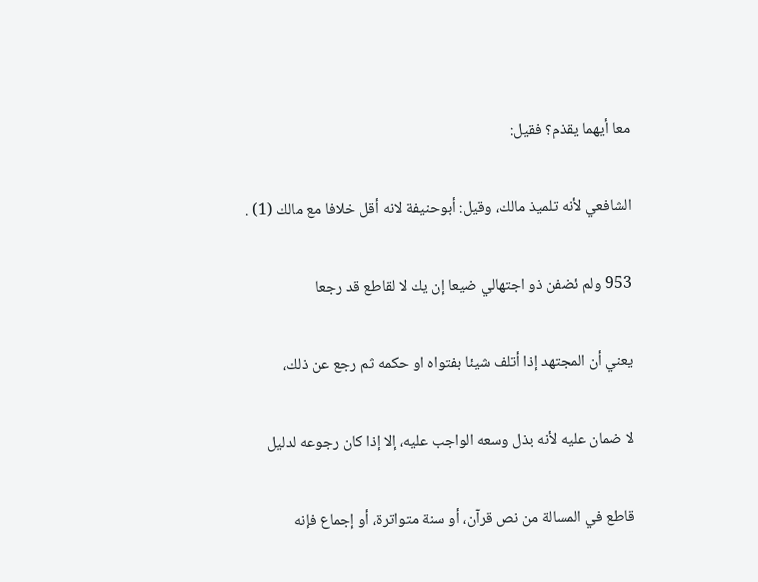معا أيهما يقذم؟ فقيل:

الشافعي لأنه تلميذ مالك، وقيل: أبوحنيفة لانه أقل خلافا مع مالك (1) .

953 ولم ئضفن ذو اجتهالي ضيعا إن يك لا لقاطع قد رجعا

يعني أن المجتهد إذا أتلف شيئا بفتواه او حكمه ثم رجع عن ذلك،

لا ضمان عليه لأنه بذل وسعه الواجب عليه، إلا إذا كان رجوعه لدليل

قاطع في المسالة من نص قرآن، أو سنة متواترة، أو إجماع فإنه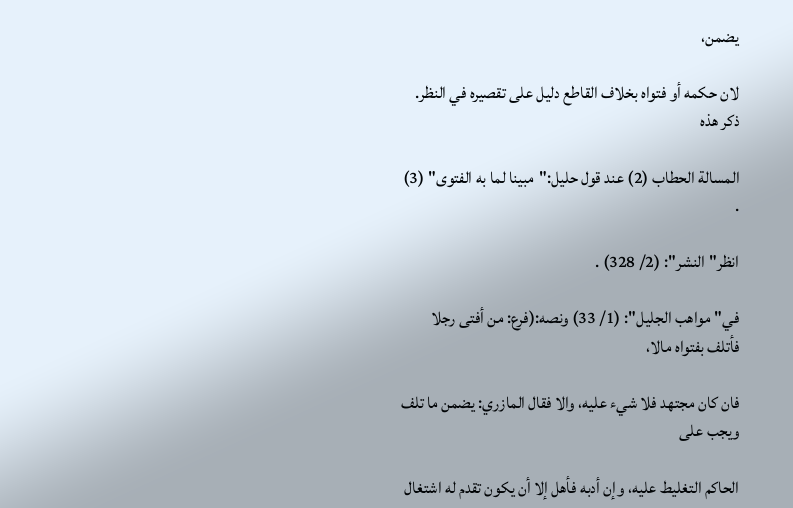يضمن،

لان حكمه أو فتواه بخلاف القاطع دليل على تقصيره في النظر. ذكر هذه

المسالة الحطاب (2) عند قول حليل:"مبينا لما به الفتوى" (3) .

انظر"النشر": (2/ 328) .

في"مواهب الجليل": (1/ 33) ونصه:(فرع: من أفتى رجلا فأتلف بفتواه مالا،

فان كان مجتهد فلا شيء عليه، والا فقال المازري: يضمن ما تلف ويجب على

الحاكم التغليط عليه، وإن أدبه فأهل إلا أن يكون تقدم له اشتغال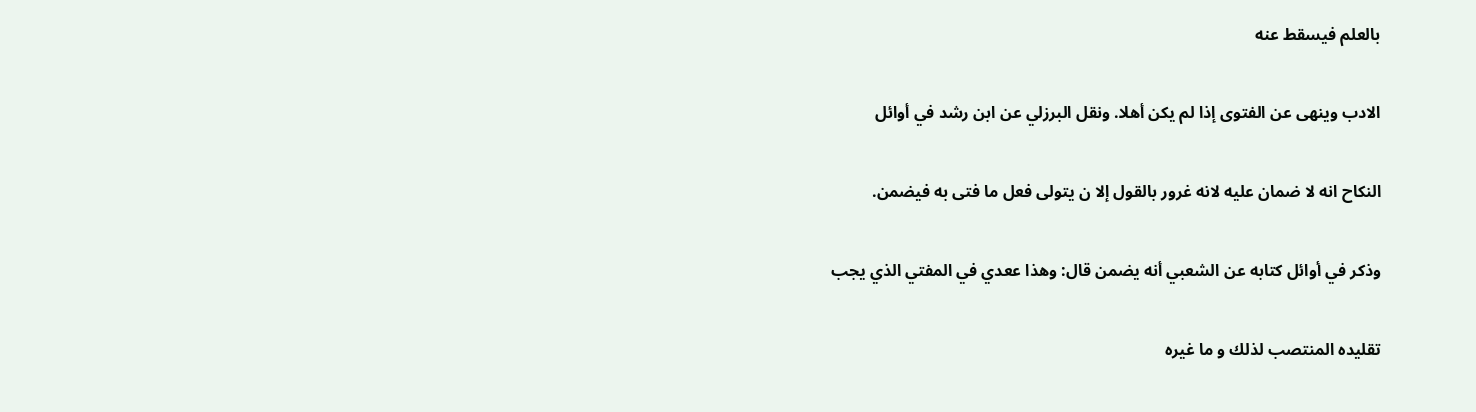بالعلم فيسقط عنه

الادب وينهى عن الفتوى إذا لم يكن أهلا. ونقل البرزلي عن ابن رشد في أوائل

النكاح انه لا ضمان عليه لانه غرور بالقول إلا ن يتولى فعل ما فتى به فيضمن.

وذكر في أوائل كتابه عن الشعبي أنه يضمن قال: وهذا ععدي في المفتي الذي يجب

تقليده المنتصب لذلك و ما غيره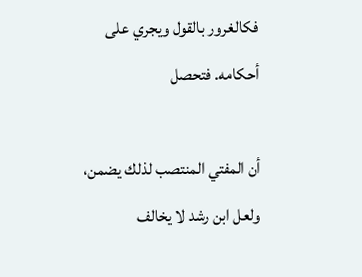فكالغرور بالقول ويجري على أحكامه. فتحصل

أن المفتي المنتصب لذلك يضمن، ولعل ابن رشد لا يخالف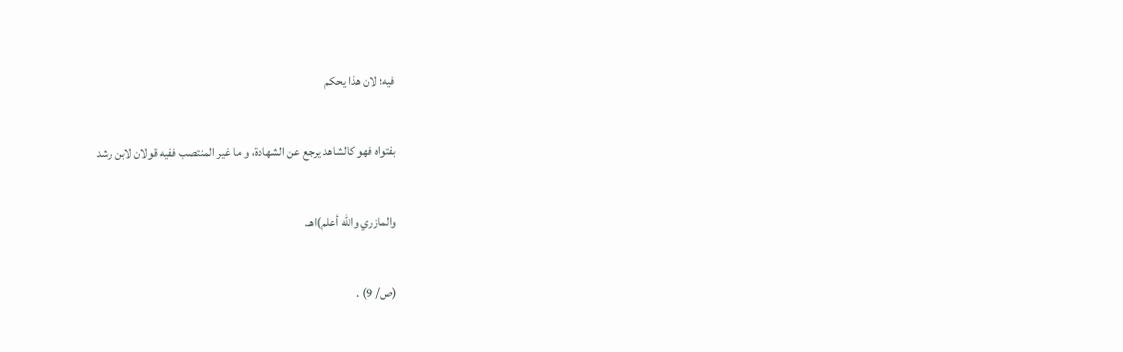فيه؛ لان هذا يحكم

بفتواه فهو كالشاهد يرجع عن الشهادة، و ما غير المنتصب ففيه قولان لابن رشد

والمازري والله أعلم)اهـ.

(ص/ 9) .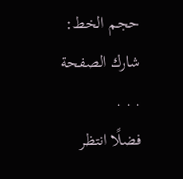حجم الخط:
شارك الصفحة
. . .
فضلًا انتظر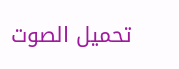تحميل الصوت